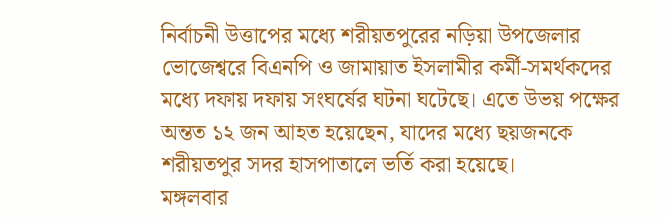নির্বাচনী উত্তাপের মধ্যে শরীয়তপুরের নড়িয়া উপজেলার ভোজেশ্বরে বিএনপি ও জামায়াত ইসলামীর কর্মী-সমর্থকদের মধ্যে দফায় দফায় সংঘর্ষের ঘটনা ঘটেছে। এতে উভয় পক্ষের অন্তত ১২ জন আহত হয়েছেন, যাদের মধ্যে ছয়জনকে শরীয়তপুর সদর হাসপাতালে ভর্তি করা হয়েছে।
মঙ্গলবার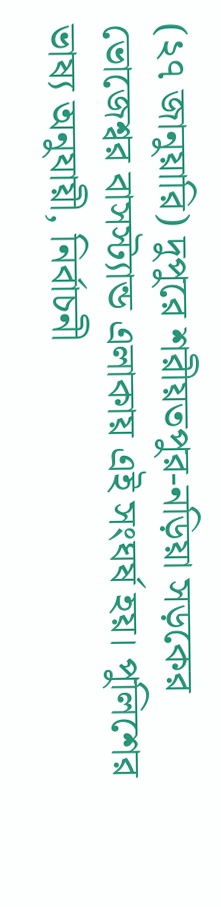(২৭ জানুয়ারি) দুপুরে শরীয়তপুর-নড়িয়া সড়কের ভোজেশ্বর বাসস্ট্যান্ড এলাকায় এই সংঘর্ষ হয়। পুলিশের ভাষ্য অনুযায়ী, নির্বাচনী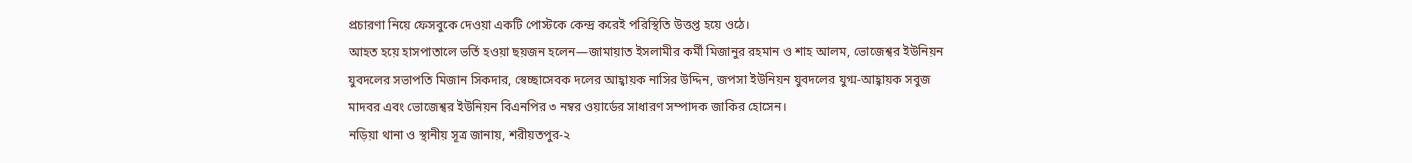প্রচারণা নিয়ে ফেসবুকে দেওয়া একটি পোস্টকে কেন্দ্র করেই পরিস্থিতি উত্তপ্ত হয়ে ওঠে।
আহত হয়ে হাসপাতালে ভর্তি হওয়া ছয়জন হলেন—জামায়াত ইসলামীর কর্মী মিজানুর রহমান ও শাহ আলম, ভোজেশ্বর ইউনিয়ন যুবদলের সভাপতি মিজান সিকদার, স্বেচ্ছাসেবক দলের আহ্বায়ক নাসির উদ্দিন, জপসা ইউনিয়ন যুবদলের যুগ্ম-আহ্বায়ক সবুজ মাদবর এবং ভোজেশ্বর ইউনিয়ন বিএনপির ৩ নম্বর ওয়ার্ডের সাধারণ সম্পাদক জাকির হোসেন।
নড়িয়া থানা ও স্থানীয় সূত্র জানায়, শরীয়তপুর-২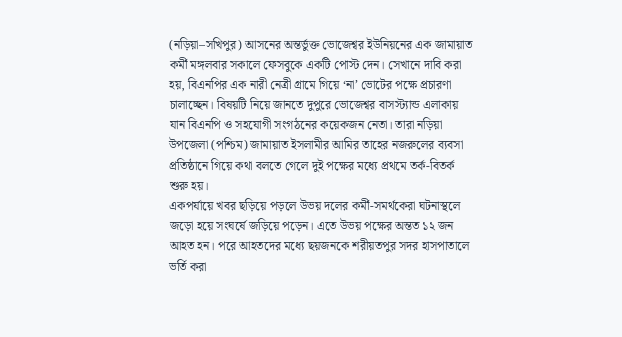(নড়িয়া–সখিপুর) আসনের অন্তর্ভুক্ত ভোজেশ্বর ইউনিয়নের এক জামায়াত কর্মী মঙ্গলবার সকালে ফেসবুকে একটি পোস্ট দেন। সেখানে দাবি করা হয়, বিএনপির এক নারী নেত্রী গ্রামে গিয়ে ‘না’ ভোটের পক্ষে প্রচারণা চালাচ্ছেন। বিষয়টি নিয়ে জানতে দুপুরে ভোজেশ্বর বাসস্ট্যান্ড এলাকায় যান বিএনপি ও সহযোগী সংগঠনের কয়েকজন নেতা। তারা নড়িয়া উপজেলা (পশ্চিম) জামায়াত ইসলামীর আমির তাহের নজরুলের ব্যবসা প্রতিষ্ঠানে গিয়ে কথা বলতে গেলে দুই পক্ষের মধ্যে প্রথমে তর্ক-বিতর্ক শুরু হয়।
একপর্যায়ে খবর ছড়িয়ে পড়লে উভয় দলের কর্মী-সমর্থকেরা ঘটনাস্থলে জড়ো হয়ে সংঘর্ষে জড়িয়ে পড়েন। এতে উভয় পক্ষের অন্তত ১২ জন আহত হন। পরে আহতদের মধ্যে ছয়জনকে শরীয়তপুর সদর হাসপাতালে ভর্তি করা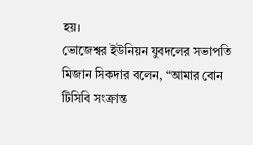হয়।
ভোজেশ্বর ইউনিয়ন যুবদলের সভাপতি মিজান সিকদার বলেন, “আমার বোন টিসিবি সংক্রান্ত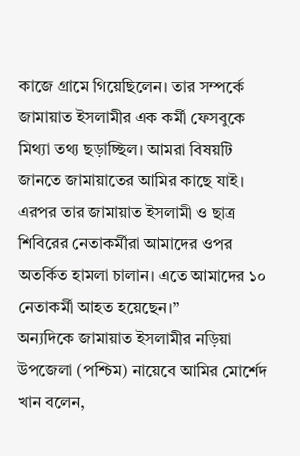কাজে গ্রামে গিয়েছিলেন। তার সম্পর্কে জামায়াত ইসলামীর এক কর্মী ফেসবুকে মিথ্যা তথ্য ছড়াচ্ছিল। আমরা বিষয়টি জানতে জামায়াতের আমির কাছে যাই। এরপর তার জামায়াত ইসলামী ও ছাত্র শিবিরের নেতাকর্মীরা আমাদের ওপর অতর্কিত হামলা চালান। এতে আমাদের ১০ নেতাকর্মী আহত হয়েছেন।”
অন্যদিকে জামায়াত ইসলামীর নড়িয়া উপজেলা (পশ্চিম) নায়েবে আমির মোর্শেদ খান বলেন,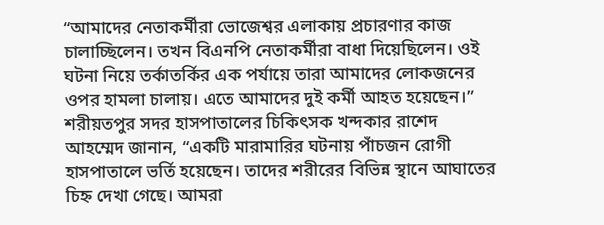“আমাদের নেতাকর্মীরা ভোজেশ্বর এলাকায় প্রচারণার কাজ চালাচ্ছিলেন। তখন বিএনপি নেতাকর্মীরা বাধা দিয়েছিলেন। ওই ঘটনা নিয়ে তর্কাতর্কির এক পর্যায়ে তারা আমাদের লোকজনের ওপর হামলা চালায়। এতে আমাদের দুই কর্মী আহত হয়েছেন।”
শরীয়তপুর সদর হাসপাতালের চিকিৎসক খন্দকার রাশেদ আহম্মেদ জানান, “একটি মারামারির ঘটনায় পাঁচজন রোগী হাসপাতালে ভর্তি হয়েছেন। তাদের শরীরের বিভিন্ন স্থানে আঘাতের চিহ্ন দেখা গেছে। আমরা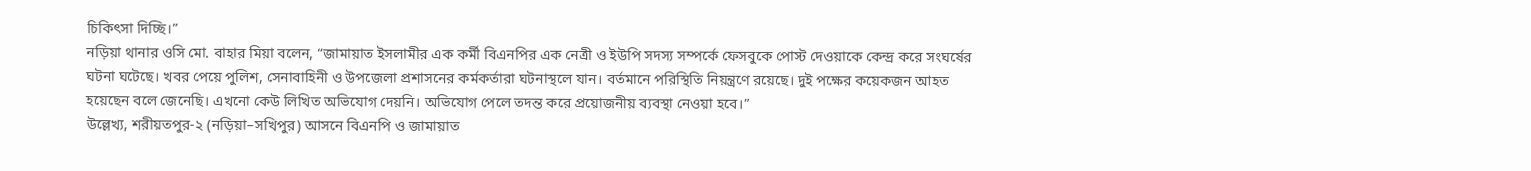চিকিৎসা দিচ্ছি।”
নড়িয়া থানার ওসি মো. বাহার মিয়া বলেন, “জামায়াত ইসলামীর এক কর্মী বিএনপির এক নেত্রী ও ইউপি সদস্য সম্পর্কে ফেসবুকে পোস্ট দেওয়াকে কেন্দ্র করে সংঘর্ষের ঘটনা ঘটেছে। খবর পেয়ে পুলিশ, সেনাবাহিনী ও উপজেলা প্রশাসনের কর্মকর্তারা ঘটনাস্থলে যান। বর্তমানে পরিস্থিতি নিয়ন্ত্রণে রয়েছে। দুই পক্ষের কয়েকজন আহত হয়েছেন বলে জেনেছি। এখনো কেউ লিখিত অভিযোগ দেয়নি। অভিযোগ পেলে তদন্ত করে প্রয়োজনীয় ব্যবস্থা নেওয়া হবে।”
উল্লেখ্য, শরীয়তপুর-২ (নড়িয়া–সখিপুর) আসনে বিএনপি ও জামায়াত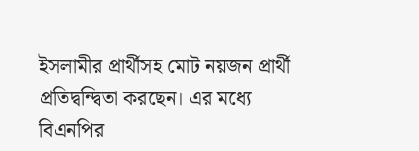ইসলামীর প্রার্থীসহ মোট নয়জন প্রার্থী প্রতিদ্বন্দ্বিতা করছেন। এর মধ্যে বিএনপির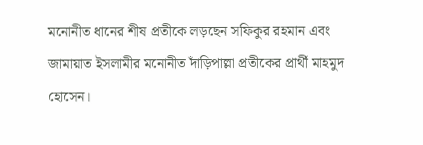মনোনীত ধানের শীষ প্রতীকে লড়ছেন সফিকুর রহমান এবং জামায়াত ইসলামীর মনোনীত দাঁড়িপাল্লা প্রতীকের প্রার্থী মাহমুদ হোসেন।